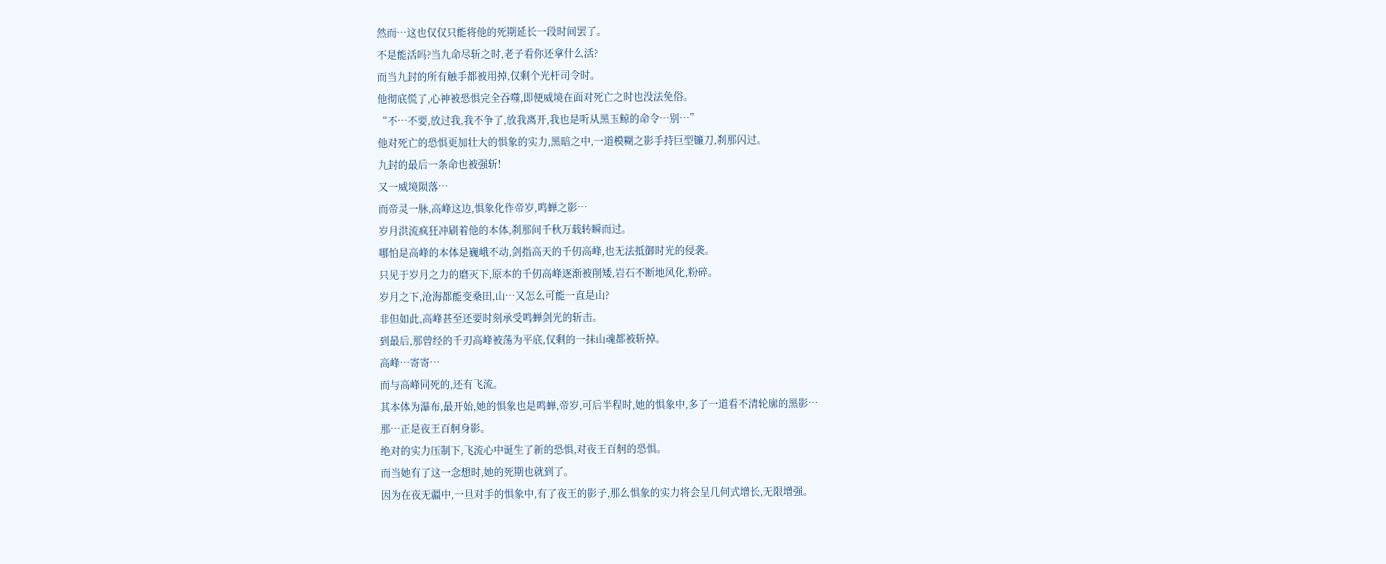然而…这也仅仅只能将他的死期延长一段时间罢了。
不是能活吗?当九命尽斩之时,老子看你还拿什么活?
而当九封的所有触手都被用掉,仅剩个光杆司令时。
他彻底慌了,心神被恐惧完全吞噬,即便威境在面对死亡之时也没法免俗。
“不…不要,放过我,我不争了,放我离开,我也是听从黑玉鲸的命令…别…”
他对死亡的恐惧更加壮大的惧象的实力,黑暗之中,一道模糊之影手持巨型镰刀,刹那闪过。
九封的最后一条命也被强斩!
又一威境陨落…
而帝灵一脉,高峰这边,惧象化作帝岁,鸣蝉之影…
岁月洪流疯狂冲刷着他的本体,刹那间千秋万载转瞬而过。
哪怕是高峰的本体是巍峨不动,剑指高天的千仞高峰,也无法抵御时光的侵袭。
只见于岁月之力的磨灭下,原本的千仞高峰逐渐被削矮,岩石不断地风化,粉碎。
岁月之下,沧海都能变桑田,山…又怎么可能一直是山?
非但如此,高峰甚至还要时刻承受鸣蝉剑光的斩击。
到最后,那曾经的千刃高峰被荡为平底,仅剩的一抹山魂都被斩掉。
高峰…寄寄…
而与高峰同死的,还有飞流。
其本体为瀑布,最开始,她的惧象也是鸣蝉,帝岁,可后半程时,她的惧象中,多了一道看不清轮廓的黑影…
那…正是夜王百舸身影。
绝对的实力压制下,飞流心中诞生了新的恐惧,对夜王百舸的恐惧。
而当她有了这一念想时,她的死期也就到了。
因为在夜无疆中,一旦对手的惧象中,有了夜王的影子,那么惧象的实力将会呈几何式增长,无限增强。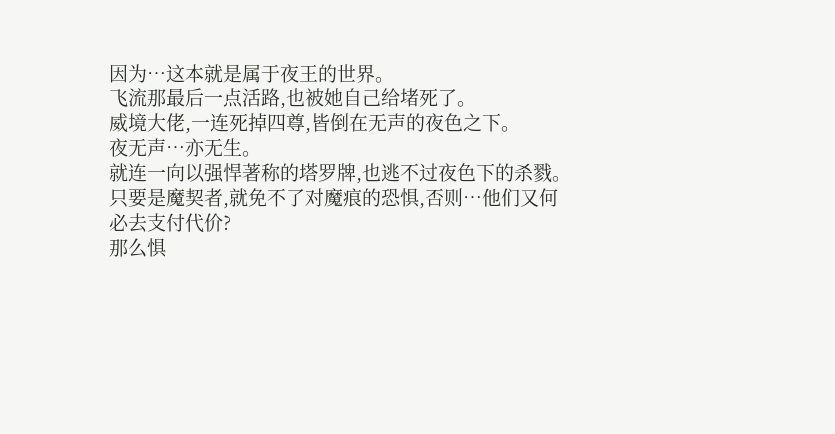因为…这本就是属于夜王的世界。
飞流那最后一点活路,也被她自己给堵死了。
威境大佬,一连死掉四尊,皆倒在无声的夜色之下。
夜无声…亦无生。
就连一向以强悍著称的塔罗牌,也逃不过夜色下的杀戮。
只要是魔契者,就免不了对魔痕的恐惧,否则…他们又何必去支付代价?
那么惧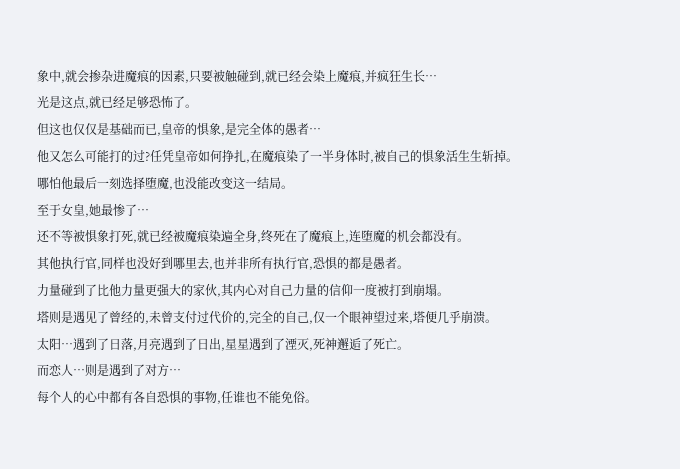象中,就会掺杂进魔痕的因素,只要被触碰到,就已经会染上魔痕,并疯狂生长…
光是这点,就已经足够恐怖了。
但这也仅仅是基础而已,皇帝的惧象,是完全体的愚者…
他又怎么可能打的过?任凭皇帝如何挣扎,在魔痕染了一半身体时,被自己的惧象活生生斩掉。
哪怕他最后一刻选择堕魔,也没能改变这一结局。
至于女皇,她最惨了…
还不等被惧象打死,就已经被魔痕染遍全身,终死在了魔痕上,连堕魔的机会都没有。
其他执行官,同样也没好到哪里去,也并非所有执行官,恐惧的都是愚者。
力量碰到了比他力量更强大的家伙,其内心对自己力量的信仰一度被打到崩塌。
塔则是遇见了曾经的,未曾支付过代价的,完全的自己,仅一个眼神望过来,塔便几乎崩溃。
太阳…遇到了日落,月亮遇到了日出,星星遇到了湮灭,死神邂逅了死亡。
而恋人…则是遇到了对方…
每个人的心中都有各自恐惧的事物,任谁也不能免俗。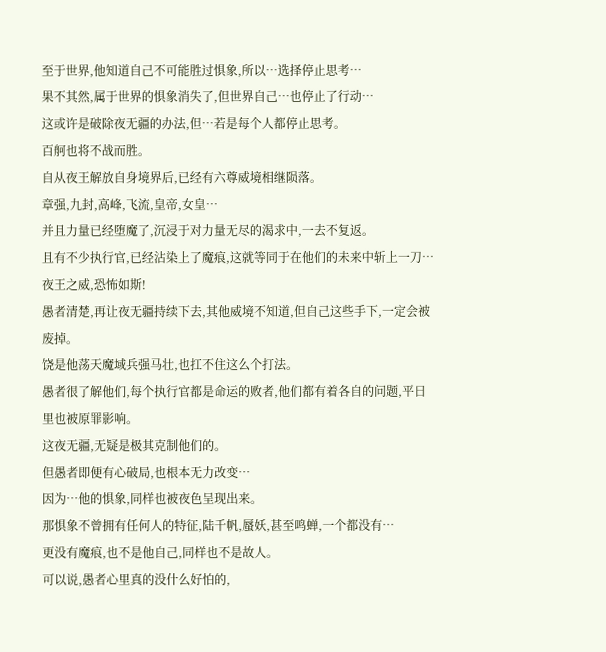至于世界,他知道自己不可能胜过惧象,所以…选择停止思考…
果不其然,属于世界的惧象消失了,但世界自己…也停止了行动…
这或许是破除夜无疆的办法,但…若是每个人都停止思考。
百舸也将不战而胜。
自从夜王解放自身境界后,已经有六尊威境相继陨落。
章强,九封,高峰,飞流,皇帝,女皇…
并且力量已经堕魔了,沉浸于对力量无尽的渴求中,一去不复返。
且有不少执行官,已经沾染上了魔痕,这就等同于在他们的未来中斩上一刀…
夜王之威,恐怖如斯!
愚者清楚,再让夜无疆持续下去,其他威境不知道,但自己这些手下,一定会被废掉。
饶是他荡天魔域兵强马壮,也扛不住这么个打法。
愚者很了解他们,每个执行官都是命运的败者,他们都有着各自的问题,平日里也被原罪影响。
这夜无疆,无疑是极其克制他们的。
但愚者即便有心破局,也根本无力改变…
因为…他的惧象,同样也被夜色呈现出来。
那惧象不曾拥有任何人的特征,陆千帆,蜃妖,甚至鸣蝉,一个都没有…
更没有魔痕,也不是他自己,同样也不是故人。
可以说,愚者心里真的没什么好怕的,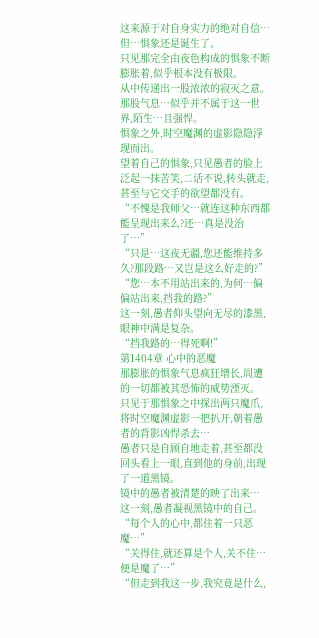这来源于对自身实力的绝对自信…
但…惧象还是诞生了。
只见那完全由夜色构成的惧象不断膨胀着,似乎根本没有极限。
从中传递出一股浓浓的寂灭之意。
那股气息…似乎并不属于这一世界,陌生…且强悍。
惧象之外,时空魔渊的虚影隐隐浮现而出。
望着自己的惧象,只见愚者的脸上泛起一抹苦笑,二话不说,转头就走,甚至与它交手的欲望都没有。
“不愧是我师父…就连这种东西都能呈现出来么?还…真是没治了…”
“只是…这夜无疆,您还能维持多久?那段路…又岂是这么好走的?”
“您…本不用站出来的,为何…偏偏站出来,挡我的路?”
这一刻,愚者仰头望向无尽的漆黑,眼神中满是复杂。
“挡我路的…得死啊!”
第1404章 心中的恶魔
那膨胀的惧象气息疯狂增长,周遭的一切都被其恐怖的威势湮灭。
只见于那惧象之中探出两只魔爪,将时空魔渊虚影一把扒开,朝着愚者的背影凶悍杀去…
愚者只是自顾自地走着,甚至都没回头看上一眼,直到他的身前,出现了一道黑镜。
镜中的愚者被清楚的映了出来…
这一刻,愚者凝视黑镜中的自己。
“每个人的心中,都住着一只恶魔…”
“关得住,就还算是个人,关不住…便是魔了…”
“但走到我这一步,我究竟是什么,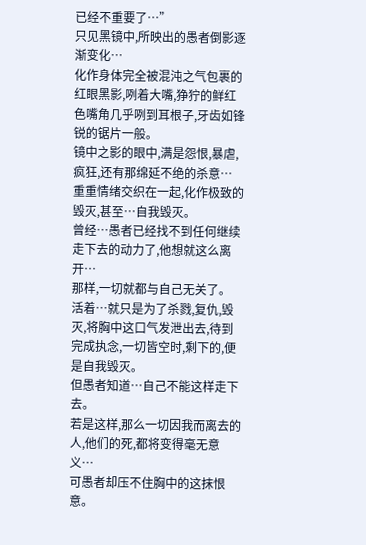已经不重要了…”
只见黑镜中,所映出的愚者倒影逐渐变化…
化作身体完全被混沌之气包裹的红眼黑影,咧着大嘴,狰狞的鲜红色嘴角几乎咧到耳根子,牙齿如锋锐的锯片一般。
镜中之影的眼中,满是怨恨,暴虐,疯狂,还有那绵延不绝的杀意…
重重情绪交织在一起,化作极致的毁灭,甚至…自我毁灭。
曾经…愚者已经找不到任何继续走下去的动力了,他想就这么离开…
那样,一切就都与自己无关了。
活着…就只是为了杀戮,复仇,毁灭,将胸中这口气发泄出去,待到完成执念,一切皆空时,剩下的,便是自我毁灭。
但愚者知道…自己不能这样走下去。
若是这样,那么一切因我而离去的人,他们的死,都将变得毫无意义…
可愚者却压不住胸中的这抹恨意。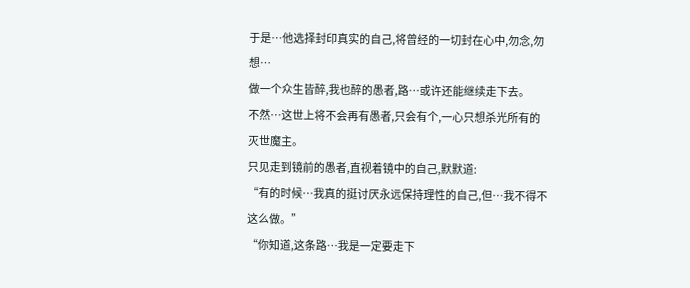于是…他选择封印真实的自己,将曾经的一切封在心中,勿念,勿想…
做一个众生皆醉,我也醉的愚者,路…或许还能继续走下去。
不然…这世上将不会再有愚者,只会有个,一心只想杀光所有的灭世魔主。
只见走到镜前的愚者,直视着镜中的自己,默默道:
“有的时候…我真的挺讨厌永远保持理性的自己,但…我不得不这么做。”
“你知道,这条路…我是一定要走下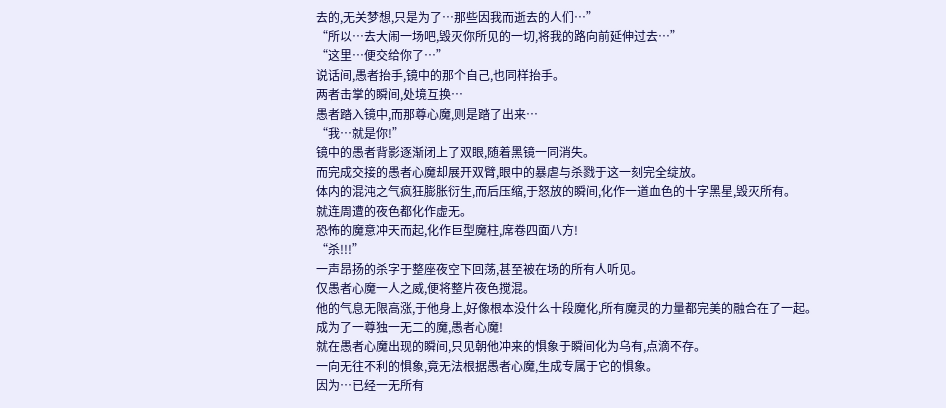去的,无关梦想,只是为了…那些因我而逝去的人们…”
“所以…去大闹一场吧,毁灭你所见的一切,将我的路向前延伸过去…”
“这里…便交给你了…”
说话间,愚者抬手,镜中的那个自己,也同样抬手。
两者击掌的瞬间,处境互换…
愚者踏入镜中,而那尊心魔,则是踏了出来…
“我…就是你!”
镜中的愚者背影逐渐闭上了双眼,随着黑镜一同消失。
而完成交接的愚者心魔却展开双臂,眼中的暴虐与杀戮于这一刻完全绽放。
体内的混沌之气疯狂膨胀衍生,而后压缩,于怒放的瞬间,化作一道血色的十字黑星,毁灭所有。
就连周遭的夜色都化作虚无。
恐怖的魔意冲天而起,化作巨型魔柱,席卷四面八方!
“杀!!!”
一声昂扬的杀字于整座夜空下回荡,甚至被在场的所有人听见。
仅愚者心魔一人之威,便将整片夜色搅混。
他的气息无限高涨,于他身上,好像根本没什么十段魔化,所有魔灵的力量都完美的融合在了一起。
成为了一尊独一无二的魔,愚者心魔!
就在愚者心魔出现的瞬间,只见朝他冲来的惧象于瞬间化为乌有,点滴不存。
一向无往不利的惧象,竟无法根据愚者心魔,生成专属于它的惧象。
因为…已经一无所有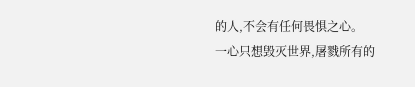的人,不会有任何畏惧之心。
一心只想毁灭世界,屠戮所有的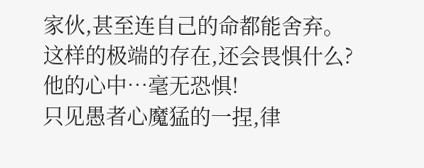家伙,甚至连自己的命都能舍弃。
这样的极端的存在,还会畏惧什么?
他的心中…毫无恐惧!
只见愚者心魔猛的一捏,律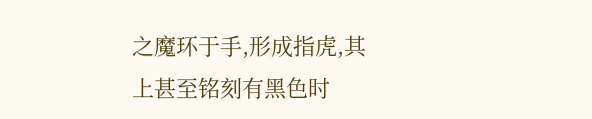之魔环于手,形成指虎,其上甚至铭刻有黑色时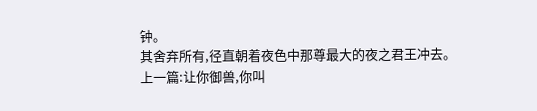钟。
其舍弃所有,径直朝着夜色中那尊最大的夜之君王冲去。
上一篇:让你御兽,你叫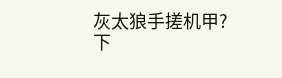灰太狼手搓机甲?
下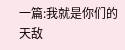一篇:我就是你们的天敌